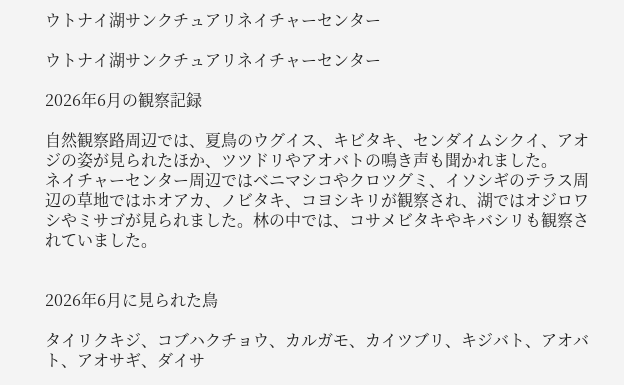ウトナイ湖サンクチュアリネイチャーセンター

ウトナイ湖サンクチュアリネイチャーセンター

2026年6月の観察記録

自然観察路周辺では、夏鳥のウグイス、キビタキ、センダイムシクイ、アオジの姿が見られたほか、ツツドリやアオバトの鳴き声も聞かれました。
ネイチャーセンター周辺ではベニマシコやクロツグミ、イソシギのテラス周辺の草地ではホオアカ、ノビタキ、コヨシキリが観察され、湖ではオジロワシやミサゴが見られました。林の中では、コサメビタキやキバシリも観察されていました。


2026年6月に見られた鳥

タイリクキジ、コブハクチョウ、カルガモ、カイツブリ、キジバト、アオバト、アオサギ、ダイサ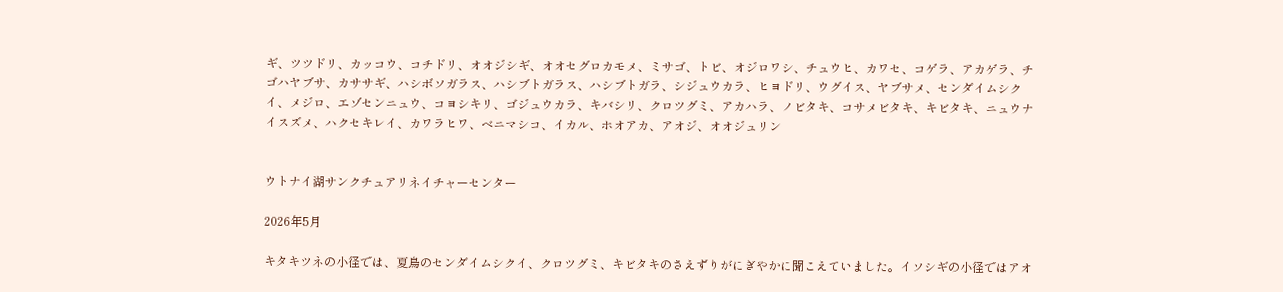ギ、ツツドリ、カッコウ、コチドリ、オオジシギ、オオセグロカモメ、ミサゴ、トビ、オジロワシ、チュウヒ、カワセ、コゲラ、アカゲラ、チゴハヤブサ、カササギ、ハシボソガラス、ハシブトガラス、ハシブトガラ、シジュウカラ、ヒヨドリ、ウグイス、ヤブサメ、センダイムシクイ、メジロ、エゾセンニュウ、コヨシキリ、ゴジュウカラ、キバシリ、クロツグミ、アカハラ、ノビタキ、コサメビタキ、キビタキ、ニュウナイスズメ、ハクセキレイ、カワラヒワ、ベニマシコ、イカル、ホオアカ、アオジ、オオジュリン


ウトナイ湖サンクチュアリネイチャーセンター

2026年5月

キタキツネの小径では、夏鳥のセンダイムシクイ、クロツグミ、キビタキのさえずりがにぎやかに聞こえていました。イソシギの小径ではアオ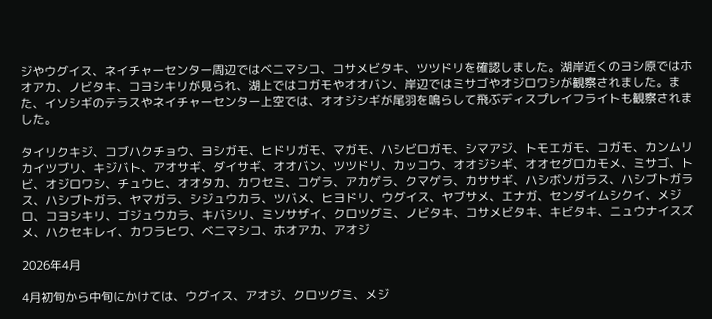ジやウグイス、ネイチャーセンター周辺ではベニマシコ、コサメビタキ、ツツドリを確認しました。湖岸近くのヨシ原ではホオアカ、ノビタキ、コヨシキリが見られ、湖上ではコガモやオオバン、岸辺ではミサゴやオジロワシが観察されました。また、イソシギのテラスやネイチャーセンター上空では、オオジシギが尾羽を鳴らして飛ぶディスプレイフライトも観察されました。

タイリクキジ、コブハクチョウ、ヨシガモ、ヒドリガモ、マガモ、ハシビロガモ、シマアジ、トモエガモ、コガモ、カンムリカイツブリ、キジバト、アオサギ、ダイサギ、オオバン、ツツドリ、カッコウ、オオジシギ、オオセグロカモメ、ミサゴ、トビ、オジロワシ、チュウヒ、オオタカ、カワセミ、コゲラ、アカゲラ、クマゲラ、カササギ、ハシボソガラス、ハシブトガラス、ハシブトガラ、ヤマガラ、シジュウカラ、ツバメ、ヒヨドリ、ウグイス、ヤブサメ、エナガ、センダイムシクイ、メジロ、コヨシキリ、ゴジュウカラ、キバシリ、ミソサザイ、クロツグミ、ノビタキ、コサメビタキ、キビタキ、ニュウナイスズメ、ハクセキレイ、カワラヒワ、ベニマシコ、ホオアカ、アオジ

2026年4月

4月初旬から中旬にかけては、ウグイス、アオジ、クロツグミ、メジ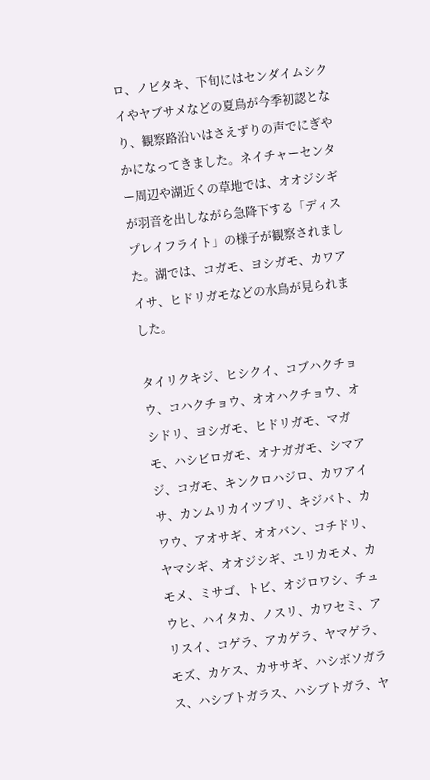ロ、ノビタキ、下旬にはセンダイムシクイやヤブサメなどの夏鳥が今季初認となり、観察路沿いはさえずりの声でにぎやかになってきました。ネイチャーセンター周辺や湖近くの草地では、オオジシギが羽音を出しながら急降下する「ディスプレイフライト」の様子が観察されました。湖では、コガモ、ヨシガモ、カワアイサ、ヒドリガモなどの水鳥が見られました。

タイリクキジ、ヒシクイ、コブハクチョウ、コハクチョウ、オオハクチョウ、オシドリ、ヨシガモ、ヒドリガモ、マガモ、ハシビロガモ、オナガガモ、シマアジ、コガモ、キンクロハジロ、カワアイサ、カンムリカイツブリ、キジバト、カワウ、アオサギ、オオバン、コチドリ、ヤマシギ、オオジシギ、ユリカモメ、カモメ、ミサゴ、トビ、オジロワシ、チュウヒ、ハイタカ、ノスリ、カワセミ、アリスイ、コゲラ、アカゲラ、ヤマゲラ、モズ、カケス、カササギ、ハシボソガラス、ハシブトガラス、ハシブトガラ、ヤ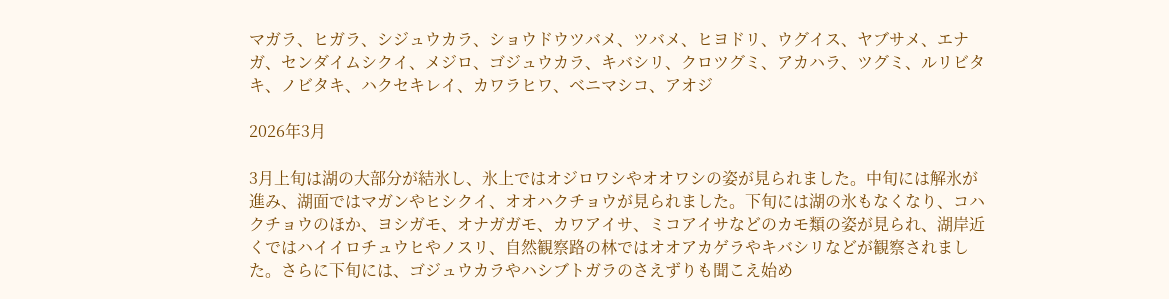マガラ、ヒガラ、シジュウカラ、ショウドウツバメ、ツバメ、ヒヨドリ、ウグイス、ヤブサメ、エナガ、センダイムシクイ、メジロ、ゴジュウカラ、キバシリ、クロツグミ、アカハラ、ツグミ、ルリビタキ、ノビタキ、ハクセキレイ、カワラヒワ、ベニマシコ、アオジ

2026年3月

3月上旬は湖の大部分が結氷し、氷上ではオジロワシやオオワシの姿が見られました。中旬には解氷が進み、湖面ではマガンやヒシクイ、オオハクチョウが見られました。下旬には湖の氷もなくなり、コハクチョウのほか、ヨシガモ、オナガガモ、カワアイサ、ミコアイサなどのカモ類の姿が見られ、湖岸近くではハイイロチュウヒやノスリ、自然観察路の林ではオオアカゲラやキバシリなどが観察されました。さらに下旬には、ゴジュウカラやハシブトガラのさえずりも聞こえ始め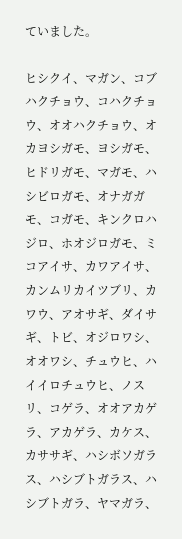ていました。

ヒシクイ、マガン、コブハクチョウ、コハクチョウ、オオハクチョウ、オカヨシガモ、ヨシガモ、ヒドリガモ、マガモ、ハシビロガモ、オナガガモ、コガモ、キンクロハジロ、ホオジロガモ、ミコアイサ、カワアイサ、カンムリカイツブリ、カワウ、アオサギ、ダイサギ、トビ、オジロワシ、オオワシ、チュウヒ、ハイイロチュウヒ、ノスリ、コゲラ、オオアカゲラ、アカゲラ、カケス、カササギ、ハシボソガラス、ハシブトガラス、ハシブトガラ、ヤマガラ、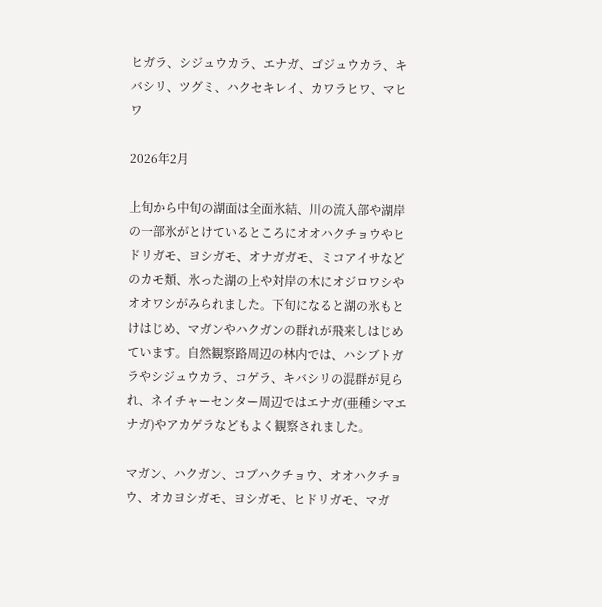ヒガラ、シジュウカラ、エナガ、ゴジュウカラ、キバシリ、ツグミ、ハクセキレイ、カワラヒワ、マヒワ

2026年2月

上旬から中旬の湖面は全面氷結、川の流入部や湖岸の一部氷がとけているところにオオハクチョウやヒドリガモ、ヨシガモ、オナガガモ、ミコアイサなどのカモ類、氷った湖の上や対岸の木にオジロワシやオオワシがみられました。下旬になると湖の氷もとけはじめ、マガンやハクガンの群れが飛来しはじめています。自然観察路周辺の林内では、ハシブトガラやシジュウカラ、コゲラ、キバシリの混群が見られ、ネイチャーセンター周辺ではエナガ(亜種シマエナガ)やアカゲラなどもよく観察されました。

マガン、ハクガン、コブハクチョウ、オオハクチョウ、オカヨシガモ、ヨシガモ、ヒドリガモ、マガ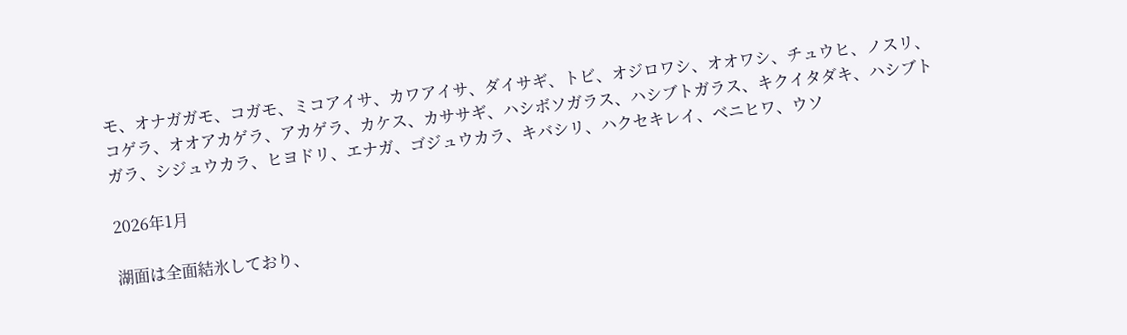モ、オナガガモ、コガモ、ミコアイサ、カワアイサ、ダイサギ、トビ、オジロワシ、オオワシ、チュウヒ、ノスリ、コゲラ、オオアカゲラ、アカゲラ、カケス、カササギ、ハシボソガラス、ハシブトガラス、キクイタダキ、ハシブトガラ、シジュウカラ、ヒヨドリ、エナガ、ゴジュウカラ、キバシリ、ハクセキレイ、ベニヒワ、ウソ

2026年1月

湖面は全面結氷しており、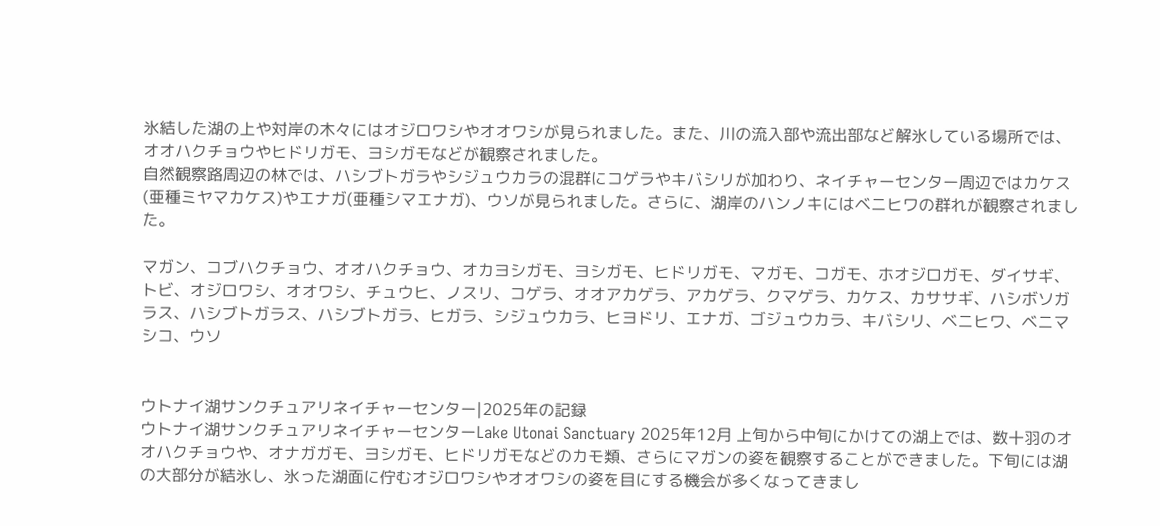氷結した湖の上や対岸の木々にはオジロワシやオオワシが見られました。また、川の流入部や流出部など解氷している場所では、オオハクチョウやヒドリガモ、ヨシガモなどが観察されました。
自然観察路周辺の林では、ハシブトガラやシジュウカラの混群にコゲラやキバシリが加わり、ネイチャーセンター周辺ではカケス(亜種ミヤマカケス)やエナガ(亜種シマエナガ)、ウソが見られました。さらに、湖岸のハンノキにはベニヒワの群れが観察されました。

マガン、コブハクチョウ、オオハクチョウ、オカヨシガモ、ヨシガモ、ヒドリガモ、マガモ、コガモ、ホオジロガモ、ダイサギ、トビ、オジロワシ、オオワシ、チュウヒ、ノスリ、コゲラ、オオアカゲラ、アカゲラ、クマゲラ、カケス、カササギ、ハシボソガラス、ハシブトガラス、ハシブトガラ、ヒガラ、シジュウカラ、ヒヨドリ、エナガ、ゴジュウカラ、キバシリ、ベニヒワ、ベニマシコ、ウソ


ウトナイ湖サンクチュアリネイチャーセンター|2025年の記録
ウトナイ湖サンクチュアリネイチャーセンターLake Utonai Sanctuary 2025年12月 上旬から中旬にかけての湖上では、数十羽のオオハクチョウや、オナガガモ、ヨシガモ、ヒドリガモなどのカモ類、さらにマガンの姿を観察することができました。下旬には湖の大部分が結氷し、氷った湖面に佇むオジロワシやオオワシの姿を目にする機会が多くなってきまし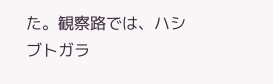た。観察路では、ハシブトガラ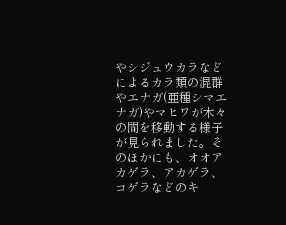やシジュウカラなどによるカラ類の混群やエナガ(亜種シマエナガ)やマヒワが木々の間を移動する様子が見られました。そのほかにも、オオアカゲラ、アカゲラ、コゲラなどのキ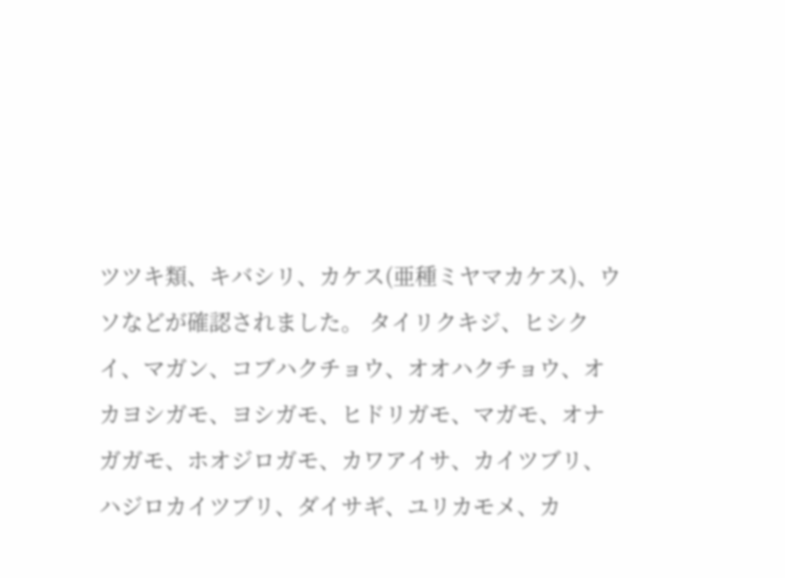ツツキ類、キバシリ、カケス(亜種ミヤマカケス)、ウソなどが確認されました。 タイリクキジ、ヒシクイ、マガン、コブハクチョウ、オオハクチョウ、オカヨシガモ、ヨシガモ、ヒドリガモ、マガモ、オナガガモ、ホオジロガモ、カワアイサ、カイツブリ、ハジロカイツブリ、ダイサギ、ユリカモメ、カ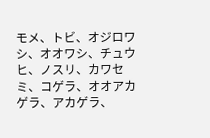モメ、トビ、オジロワシ、オオワシ、チュウヒ、ノスリ、カワセミ、コゲラ、オオアカゲラ、アカゲラ、